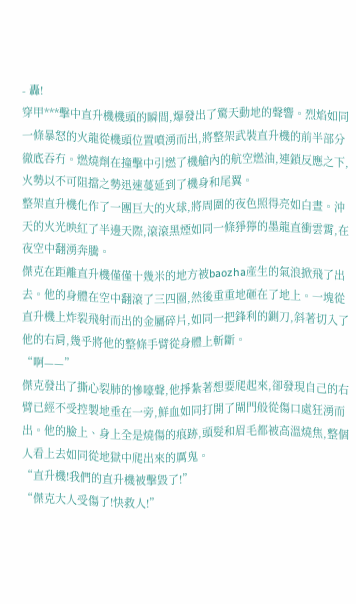- 轟!
穿甲***擊中直升機機頭的瞬間,爆發出了驚天動地的聲響。烈焰如同一條暴怒的火龍從機頭位置噴湧而出,將整架武裝直升機的前半部分徹底吞冇。燃燒劑在撞擊中引燃了機艙內的航空燃油,連鎖反應之下,火勢以不可阻擋之勢迅速蔓延到了機身和尾翼。
整架直升機化作了一團巨大的火球,將周圍的夜色照得亮如白晝。沖天的火光映紅了半邊天際,滾滾黑煙如同一條猙獰的墨龍直衝雲霄,在夜空中翻湧奔騰。
傑克在距離直升機僅僅十幾米的地方被baozha產生的氣浪掀飛了出去。他的身體在空中翻滾了三四圈,然後重重地砸在了地上。一塊從直升機上炸裂飛射而出的金屬碎片,如同一把鋒利的鍘刀,斜著切入了他的右肩,幾乎將他的整條手臂從身體上斬斷。
“啊——”
傑克發出了撕心裂肺的慘嚎聲,他掙紮著想要爬起來,卻發現自己的右臂已經不受控製地垂在一旁,鮮血如同打開了閘門般從傷口處狂湧而出。他的臉上、身上全是燒傷的痕跡,頭髮和眉毛都被高溫燒焦,整個人看上去如同從地獄中爬出來的厲鬼。
“直升機!我們的直升機被擊毀了!”
“傑克大人受傷了!快救人!”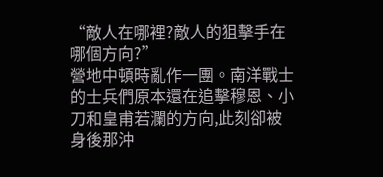“敵人在哪裡?敵人的狙擊手在哪個方向?”
營地中頓時亂作一團。南洋戰士的士兵們原本還在追擊穆恩、小刀和皇甫若瀾的方向,此刻卻被身後那沖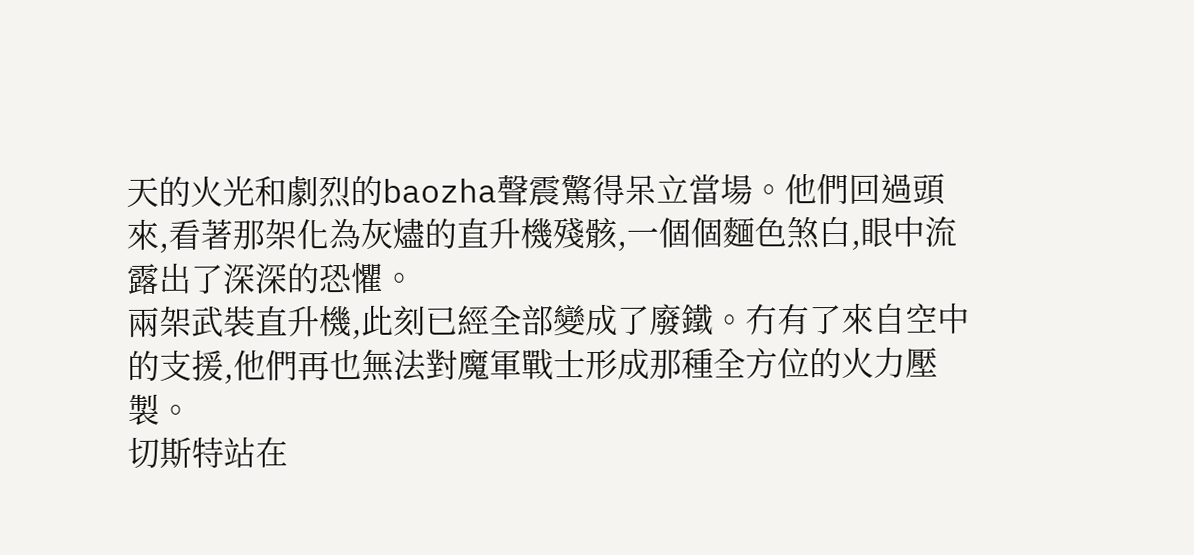天的火光和劇烈的baozha聲震驚得呆立當場。他們回過頭來,看著那架化為灰燼的直升機殘骸,一個個麵色煞白,眼中流露出了深深的恐懼。
兩架武裝直升機,此刻已經全部變成了廢鐵。冇有了來自空中的支援,他們再也無法對魔軍戰士形成那種全方位的火力壓製。
切斯特站在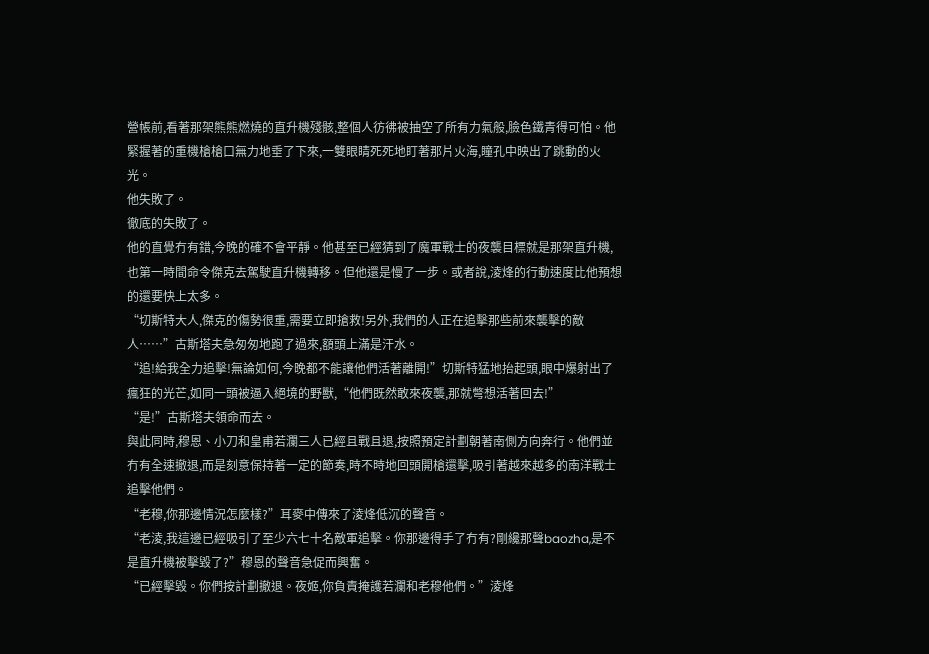營帳前,看著那架熊熊燃燒的直升機殘骸,整個人彷彿被抽空了所有力氣般,臉色鐵青得可怕。他緊握著的重機槍槍口無力地垂了下來,一雙眼睛死死地盯著那片火海,瞳孔中映出了跳動的火光。
他失敗了。
徹底的失敗了。
他的直覺冇有錯,今晚的確不會平靜。他甚至已經猜到了魔軍戰士的夜襲目標就是那架直升機,也第一時間命令傑克去駕駛直升機轉移。但他還是慢了一步。或者說,淩烽的行動速度比他預想的還要快上太多。
“切斯特大人,傑克的傷勢很重,需要立即搶救!另外,我們的人正在追擊那些前來襲擊的敵人……”古斯塔夫急匆匆地跑了過來,額頭上滿是汗水。
“追!給我全力追擊!無論如何,今晚都不能讓他們活著離開!”切斯特猛地抬起頭,眼中爆射出了瘋狂的光芒,如同一頭被逼入絕境的野獸,“他們既然敢來夜襲,那就彆想活著回去!”
“是!”古斯塔夫領命而去。
與此同時,穆恩、小刀和皇甫若瀾三人已經且戰且退,按照預定計劃朝著南側方向奔行。他們並冇有全速撤退,而是刻意保持著一定的節奏,時不時地回頭開槍還擊,吸引著越來越多的南洋戰士追擊他們。
“老穆,你那邊情況怎麼樣?”耳麥中傳來了淩烽低沉的聲音。
“老淩,我這邊已經吸引了至少六七十名敵軍追擊。你那邊得手了冇有?剛纔那聲baozha,是不是直升機被擊毀了?”穆恩的聲音急促而興奮。
“已經擊毀。你們按計劃撤退。夜姬,你負責掩護若瀾和老穆他們。”淩烽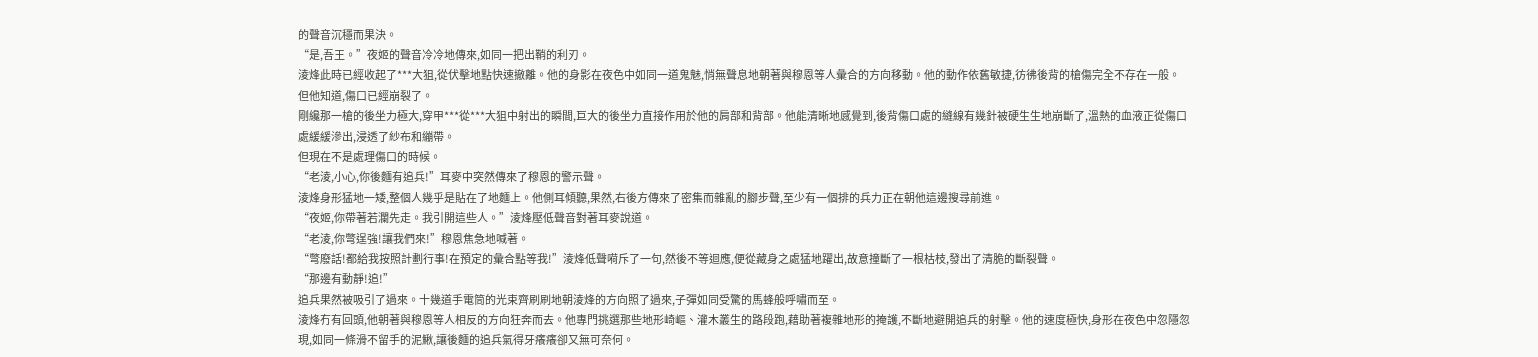的聲音沉穩而果決。
“是,吾王。”夜姬的聲音冷冷地傳來,如同一把出鞘的利刃。
淩烽此時已經收起了***大狙,從伏擊地點快速撤離。他的身影在夜色中如同一道鬼魅,悄無聲息地朝著與穆恩等人彙合的方向移動。他的動作依舊敏捷,彷彿後背的槍傷完全不存在一般。
但他知道,傷口已經崩裂了。
剛纔那一槍的後坐力極大,穿甲***從***大狙中射出的瞬間,巨大的後坐力直接作用於他的肩部和背部。他能清晰地感覺到,後背傷口處的縫線有幾針被硬生生地崩斷了,溫熱的血液正從傷口處緩緩滲出,浸透了紗布和繃帶。
但現在不是處理傷口的時候。
“老淩,小心,你後麵有追兵!”耳麥中突然傳來了穆恩的警示聲。
淩烽身形猛地一矮,整個人幾乎是貼在了地麵上。他側耳傾聽,果然,右後方傳來了密集而雜亂的腳步聲,至少有一個排的兵力正在朝他這邊搜尋前進。
“夜姬,你帶著若瀾先走。我引開這些人。”淩烽壓低聲音對著耳麥說道。
“老淩,你彆逞強!讓我們來!”穆恩焦急地喊著。
“彆廢話!都給我按照計劃行事!在預定的彙合點等我!”淩烽低聲嗬斥了一句,然後不等迴應,便從藏身之處猛地躍出,故意撞斷了一根枯枝,發出了清脆的斷裂聲。
“那邊有動靜!追!”
追兵果然被吸引了過來。十幾道手電筒的光束齊刷刷地朝淩烽的方向照了過來,子彈如同受驚的馬蜂般呼嘯而至。
淩烽冇有回頭,他朝著與穆恩等人相反的方向狂奔而去。他專門挑選那些地形崎嶇、灌木叢生的路段跑,藉助著複雜地形的掩護,不斷地避開追兵的射擊。他的速度極快,身形在夜色中忽隱忽現,如同一條滑不留手的泥鰍,讓後麵的追兵氣得牙癢癢卻又無可奈何。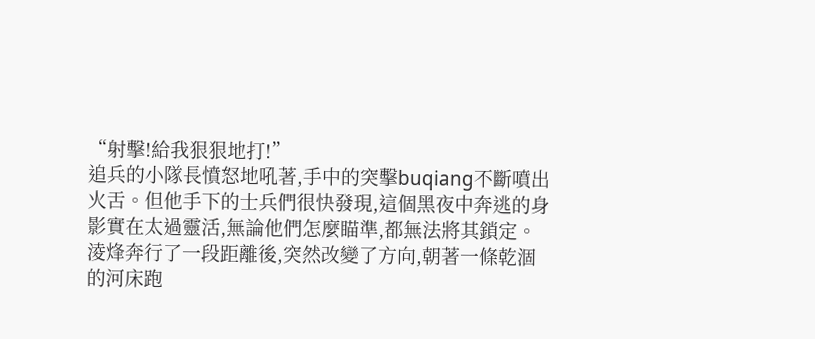“射擊!給我狠狠地打!”
追兵的小隊長憤怒地吼著,手中的突擊buqiang不斷噴出火舌。但他手下的士兵們很快發現,這個黑夜中奔逃的身影實在太過靈活,無論他們怎麼瞄準,都無法將其鎖定。
淩烽奔行了一段距離後,突然改變了方向,朝著一條乾涸的河床跑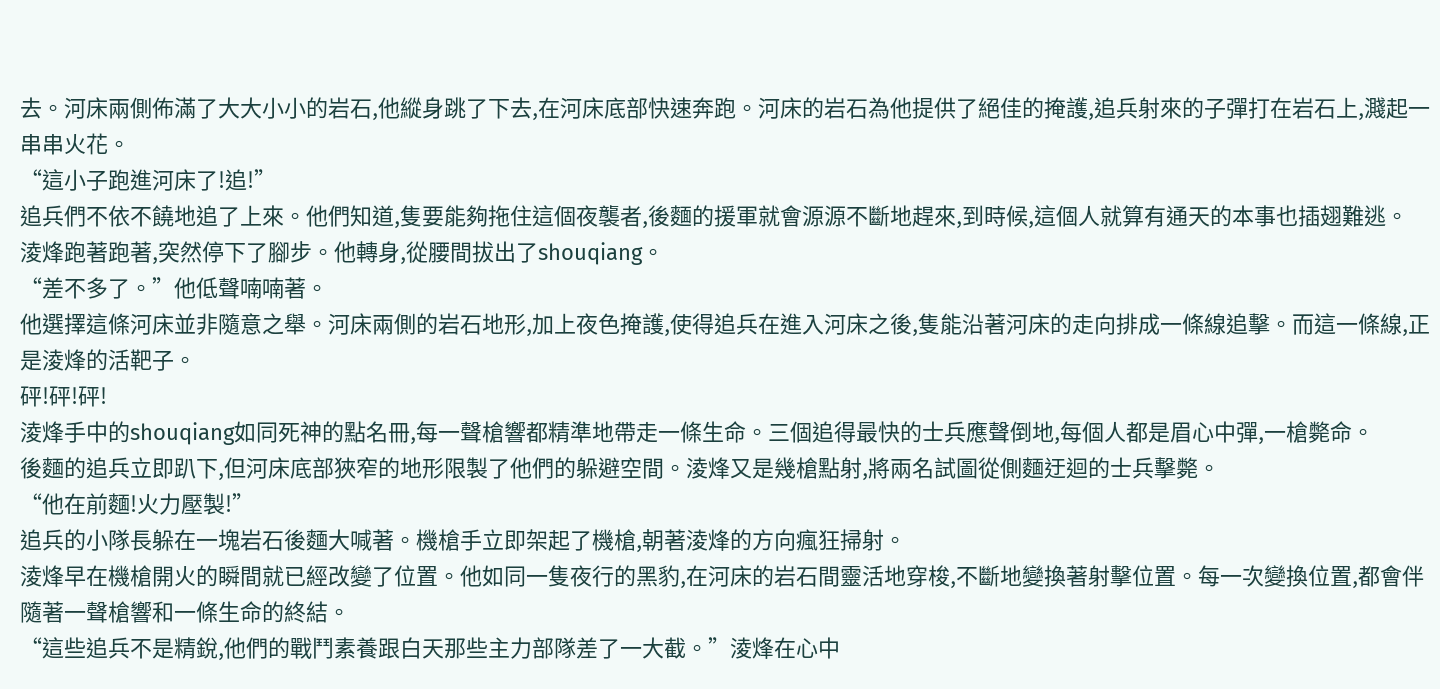去。河床兩側佈滿了大大小小的岩石,他縱身跳了下去,在河床底部快速奔跑。河床的岩石為他提供了絕佳的掩護,追兵射來的子彈打在岩石上,濺起一串串火花。
“這小子跑進河床了!追!”
追兵們不依不饒地追了上來。他們知道,隻要能夠拖住這個夜襲者,後麵的援軍就會源源不斷地趕來,到時候,這個人就算有通天的本事也插翅難逃。
淩烽跑著跑著,突然停下了腳步。他轉身,從腰間拔出了shouqiang。
“差不多了。”他低聲喃喃著。
他選擇這條河床並非隨意之舉。河床兩側的岩石地形,加上夜色掩護,使得追兵在進入河床之後,隻能沿著河床的走向排成一條線追擊。而這一條線,正是淩烽的活靶子。
砰!砰!砰!
淩烽手中的shouqiang如同死神的點名冊,每一聲槍響都精準地帶走一條生命。三個追得最快的士兵應聲倒地,每個人都是眉心中彈,一槍斃命。
後麵的追兵立即趴下,但河床底部狹窄的地形限製了他們的躲避空間。淩烽又是幾槍點射,將兩名試圖從側麵迂迴的士兵擊斃。
“他在前麵!火力壓製!”
追兵的小隊長躲在一塊岩石後麵大喊著。機槍手立即架起了機槍,朝著淩烽的方向瘋狂掃射。
淩烽早在機槍開火的瞬間就已經改變了位置。他如同一隻夜行的黑豹,在河床的岩石間靈活地穿梭,不斷地變換著射擊位置。每一次變換位置,都會伴隨著一聲槍響和一條生命的終結。
“這些追兵不是精銳,他們的戰鬥素養跟白天那些主力部隊差了一大截。”淩烽在心中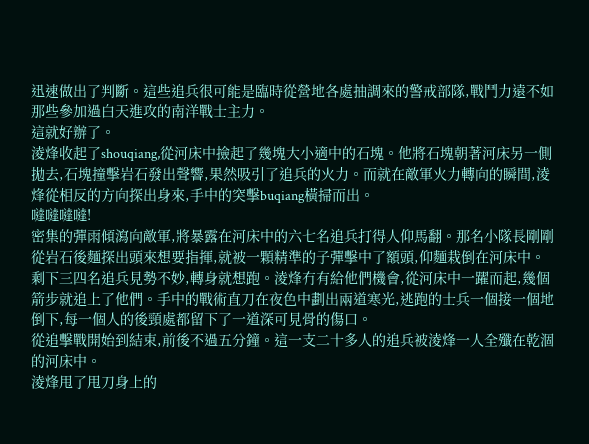迅速做出了判斷。這些追兵很可能是臨時從營地各處抽調來的警戒部隊,戰鬥力遠不如那些參加過白天進攻的南洋戰士主力。
這就好辦了。
淩烽收起了shouqiang,從河床中撿起了幾塊大小適中的石塊。他將石塊朝著河床另一側拋去,石塊撞擊岩石發出聲響,果然吸引了追兵的火力。而就在敵軍火力轉向的瞬間,淩烽從相反的方向探出身來,手中的突擊buqiang橫掃而出。
噠噠噠噠!
密集的彈雨傾瀉向敵軍,將暴露在河床中的六七名追兵打得人仰馬翻。那名小隊長剛剛從岩石後麵探出頭來想要指揮,就被一顆精準的子彈擊中了額頭,仰麵栽倒在河床中。
剩下三四名追兵見勢不妙,轉身就想跑。淩烽冇有給他們機會,從河床中一躍而起,幾個箭步就追上了他們。手中的戰術直刀在夜色中劃出兩道寒光,逃跑的士兵一個接一個地倒下,每一個人的後頸處都留下了一道深可見骨的傷口。
從追擊戰開始到結束,前後不過五分鐘。這一支二十多人的追兵被淩烽一人全殲在乾涸的河床中。
淩烽甩了甩刀身上的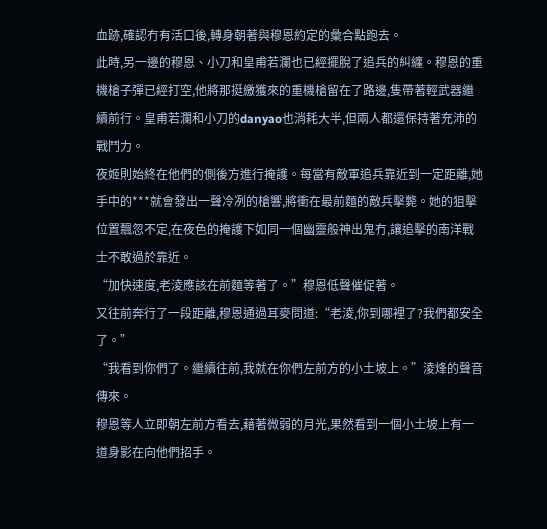血跡,確認冇有活口後,轉身朝著與穆恩約定的彙合點跑去。
此時,另一邊的穆恩、小刀和皇甫若瀾也已經擺脫了追兵的糾纏。穆恩的重機槍子彈已經打空,他將那挺繳獲來的重機槍留在了路邊,隻帶著輕武器繼續前行。皇甫若瀾和小刀的danyao也消耗大半,但兩人都還保持著充沛的戰鬥力。
夜姬則始終在他們的側後方進行掩護。每當有敵軍追兵靠近到一定距離,她手中的***就會發出一聲冷冽的槍響,將衝在最前麵的敵兵擊斃。她的狙擊位置飄忽不定,在夜色的掩護下如同一個幽靈般神出鬼冇,讓追擊的南洋戰士不敢過於靠近。
“加快速度,老淩應該在前麵等著了。”穆恩低聲催促著。
又往前奔行了一段距離,穆恩通過耳麥問道:“老淩,你到哪裡了?我們都安全了。”
“我看到你們了。繼續往前,我就在你們左前方的小土坡上。”淩烽的聲音傳來。
穆恩等人立即朝左前方看去,藉著微弱的月光,果然看到一個小土坡上有一道身影在向他們招手。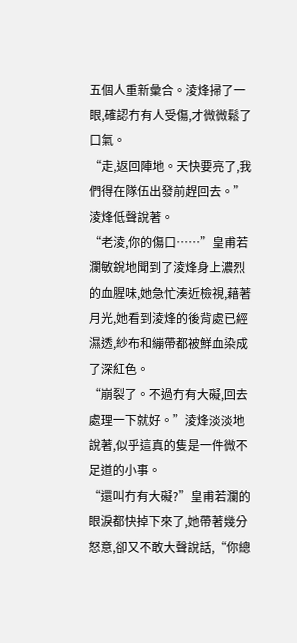五個人重新彙合。淩烽掃了一眼,確認冇有人受傷,才微微鬆了口氣。
“走,返回陣地。天快要亮了,我們得在隊伍出發前趕回去。”淩烽低聲說著。
“老淩,你的傷口……”皇甫若瀾敏銳地聞到了淩烽身上濃烈的血腥味,她急忙湊近檢視,藉著月光,她看到淩烽的後背處已經濕透,紗布和繃帶都被鮮血染成了深紅色。
“崩裂了。不過冇有大礙,回去處理一下就好。”淩烽淡淡地說著,似乎這真的隻是一件微不足道的小事。
“還叫冇有大礙?”皇甫若瀾的眼淚都快掉下來了,她帶著幾分怒意,卻又不敢大聲說話,“你總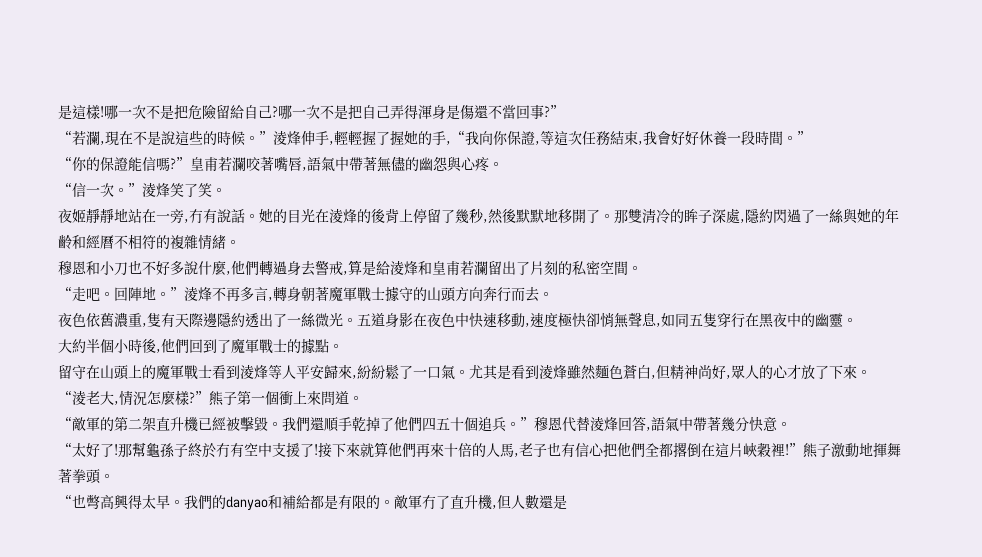是這樣!哪一次不是把危險留給自己?哪一次不是把自己弄得渾身是傷還不當回事?”
“若瀾,現在不是說這些的時候。”淩烽伸手,輕輕握了握她的手,“我向你保證,等這次任務結束,我會好好休養一段時間。”
“你的保證能信嗎?”皇甫若瀾咬著嘴唇,語氣中帶著無儘的幽怨與心疼。
“信一次。”淩烽笑了笑。
夜姬靜靜地站在一旁,冇有說話。她的目光在淩烽的後背上停留了幾秒,然後默默地移開了。那雙清冷的眸子深處,隱約閃過了一絲與她的年齡和經曆不相符的複雜情緒。
穆恩和小刀也不好多說什麼,他們轉過身去警戒,算是給淩烽和皇甫若瀾留出了片刻的私密空間。
“走吧。回陣地。”淩烽不再多言,轉身朝著魔軍戰士據守的山頭方向奔行而去。
夜色依舊濃重,隻有天際邊隱約透出了一絲微光。五道身影在夜色中快速移動,速度極快卻悄無聲息,如同五隻穿行在黑夜中的幽靈。
大約半個小時後,他們回到了魔軍戰士的據點。
留守在山頭上的魔軍戰士看到淩烽等人平安歸來,紛紛鬆了一口氣。尤其是看到淩烽雖然麵色蒼白,但精神尚好,眾人的心才放了下來。
“淩老大,情況怎麼樣?”熊子第一個衝上來問道。
“敵軍的第二架直升機已經被擊毀。我們還順手乾掉了他們四五十個追兵。”穆恩代替淩烽回答,語氣中帶著幾分快意。
“太好了!那幫龜孫子終於冇有空中支援了!接下來就算他們再來十倍的人馬,老子也有信心把他們全都撂倒在這片峽穀裡!”熊子激動地揮舞著拳頭。
“也彆高興得太早。我們的danyao和補給都是有限的。敵軍冇了直升機,但人數還是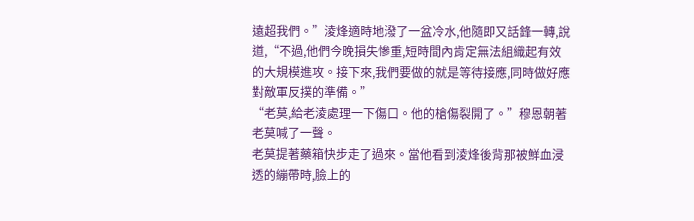遠超我們。”淩烽適時地潑了一盆冷水,他隨即又話鋒一轉,說道,“不過,他們今晚損失慘重,短時間內肯定無法組織起有效的大規模進攻。接下來,我們要做的就是等待接應,同時做好應對敵軍反撲的準備。”
“老莫,給老淩處理一下傷口。他的槍傷裂開了。”穆恩朝著老莫喊了一聲。
老莫提著藥箱快步走了過來。當他看到淩烽後背那被鮮血浸透的繃帶時,臉上的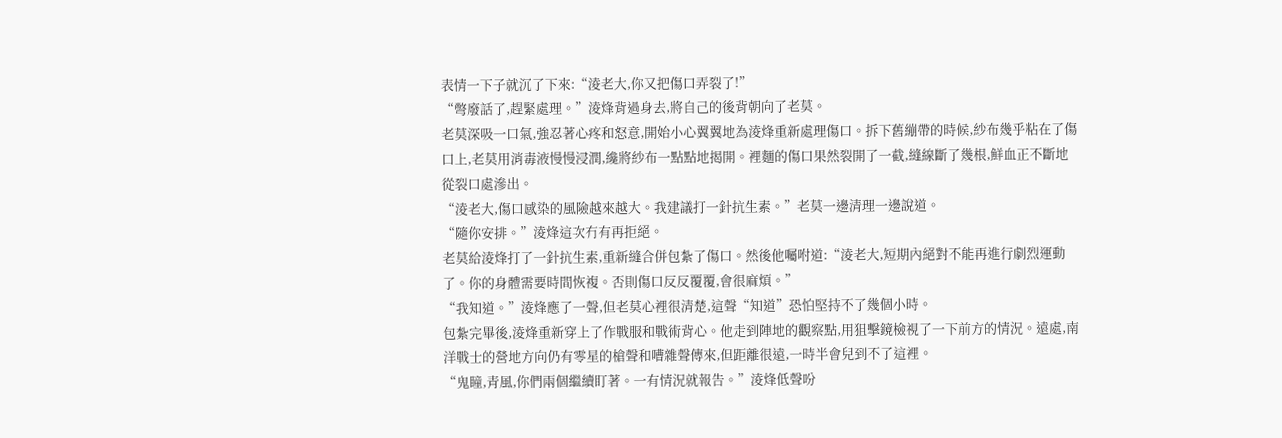表情一下子就沉了下來:“淩老大,你又把傷口弄裂了!”
“彆廢話了,趕緊處理。”淩烽背過身去,將自己的後背朝向了老莫。
老莫深吸一口氣,強忍著心疼和怒意,開始小心翼翼地為淩烽重新處理傷口。拆下舊繃帶的時候,紗布幾乎粘在了傷口上,老莫用消毒液慢慢浸潤,纔將紗布一點點地揭開。裡麵的傷口果然裂開了一截,縫線斷了幾根,鮮血正不斷地從裂口處滲出。
“淩老大,傷口感染的風險越來越大。我建議打一針抗生素。”老莫一邊清理一邊說道。
“隨你安排。”淩烽這次冇有再拒絕。
老莫給淩烽打了一針抗生素,重新縫合併包紮了傷口。然後他囑咐道:“淩老大,短期內絕對不能再進行劇烈運動了。你的身體需要時間恢複。否則傷口反反覆覆,會很麻煩。”
“我知道。”淩烽應了一聲,但老莫心裡很清楚,這聲“知道”恐怕堅持不了幾個小時。
包紮完畢後,淩烽重新穿上了作戰服和戰術背心。他走到陣地的觀察點,用狙擊鏡檢視了一下前方的情況。遠處,南洋戰士的營地方向仍有零星的槍聲和嘈雜聲傳來,但距離很遠,一時半會兒到不了這裡。
“鬼瞳,青風,你們兩個繼續盯著。一有情況就報告。”淩烽低聲吩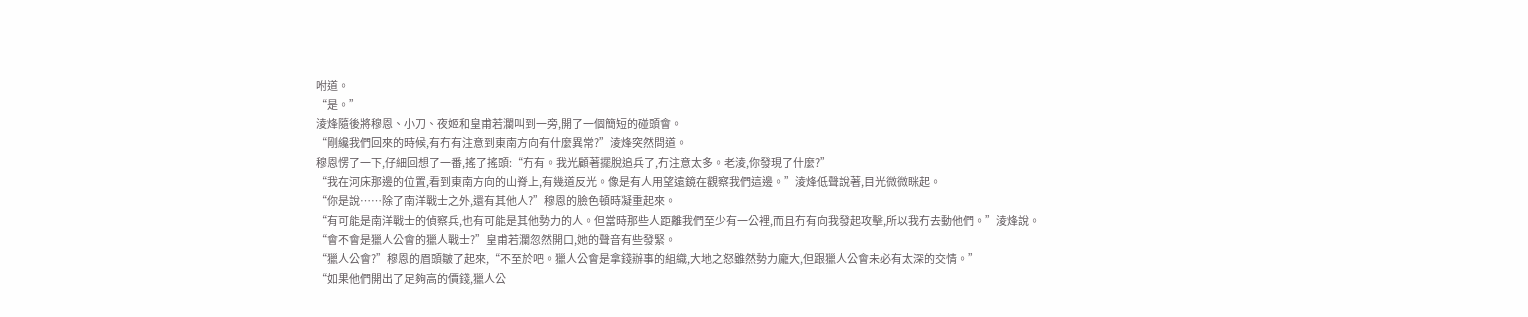咐道。
“是。”
淩烽隨後將穆恩、小刀、夜姬和皇甫若瀾叫到一旁,開了一個簡短的碰頭會。
“剛纔我們回來的時候,有冇有注意到東南方向有什麼異常?”淩烽突然問道。
穆恩愣了一下,仔細回想了一番,搖了搖頭:“冇有。我光顧著擺脫追兵了,冇注意太多。老淩,你發現了什麼?”
“我在河床那邊的位置,看到東南方向的山脊上,有幾道反光。像是有人用望遠鏡在觀察我們這邊。”淩烽低聲說著,目光微微眯起。
“你是說……除了南洋戰士之外,還有其他人?”穆恩的臉色頓時凝重起來。
“有可能是南洋戰士的偵察兵,也有可能是其他勢力的人。但當時那些人距離我們至少有一公裡,而且冇有向我發起攻擊,所以我冇去動他們。”淩烽說。
“會不會是獵人公會的獵人戰士?”皇甫若瀾忽然開口,她的聲音有些發緊。
“獵人公會?”穆恩的眉頭皺了起來,“不至於吧。獵人公會是拿錢辦事的組織,大地之怒雖然勢力龐大,但跟獵人公會未必有太深的交情。”
“如果他們開出了足夠高的價錢,獵人公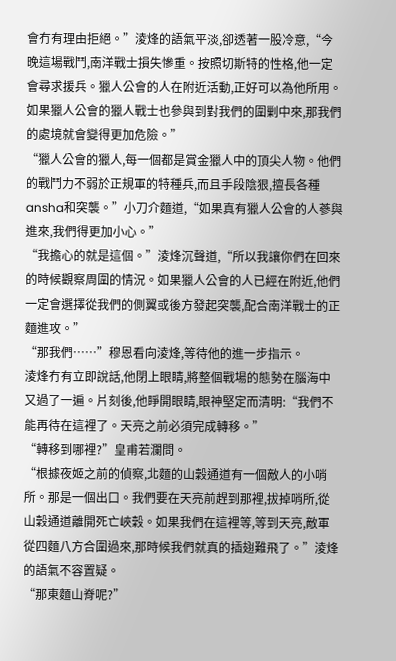會冇有理由拒絕。”淩烽的語氣平淡,卻透著一股冷意,“今晚這場戰鬥,南洋戰士損失慘重。按照切斯特的性格,他一定會尋求援兵。獵人公會的人在附近活動,正好可以為他所用。如果獵人公會的獵人戰士也參與到對我們的圍剿中來,那我們的處境就會變得更加危險。”
“獵人公會的獵人,每一個都是賞金獵人中的頂尖人物。他們的戰鬥力不弱於正規軍的特種兵,而且手段陰狠,擅長各種ansha和突襲。”小刀介麵道,“如果真有獵人公會的人蔘與進來,我們得更加小心。”
“我擔心的就是這個。”淩烽沉聲道,“所以我讓你們在回來的時候觀察周圍的情況。如果獵人公會的人已經在附近,他們一定會選擇從我們的側翼或後方發起突襲,配合南洋戰士的正麵進攻。”
“那我們……”穆恩看向淩烽,等待他的進一步指示。
淩烽冇有立即說話,他閉上眼睛,將整個戰場的態勢在腦海中又過了一遍。片刻後,他睜開眼睛,眼神堅定而清明:“我們不能再待在這裡了。天亮之前必須完成轉移。”
“轉移到哪裡?”皇甫若瀾問。
“根據夜姬之前的偵察,北麵的山穀通道有一個敵人的小哨所。那是一個出口。我們要在天亮前趕到那裡,拔掉哨所,從山穀通道離開死亡峽穀。如果我們在這裡等,等到天亮,敵軍從四麵八方合圍過來,那時候我們就真的插翅難飛了。”淩烽的語氣不容置疑。
“那東麵山脊呢?”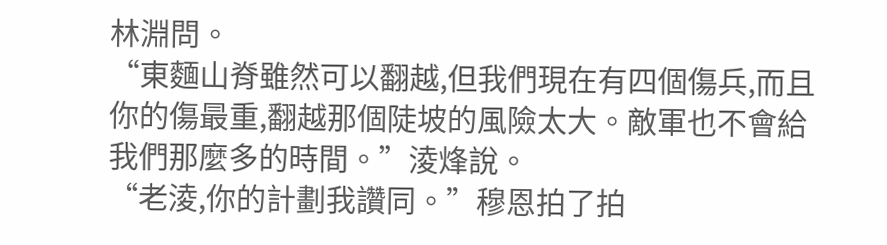林淵問。
“東麵山脊雖然可以翻越,但我們現在有四個傷兵,而且你的傷最重,翻越那個陡坡的風險太大。敵軍也不會給我們那麼多的時間。”淩烽說。
“老淩,你的計劃我讚同。”穆恩拍了拍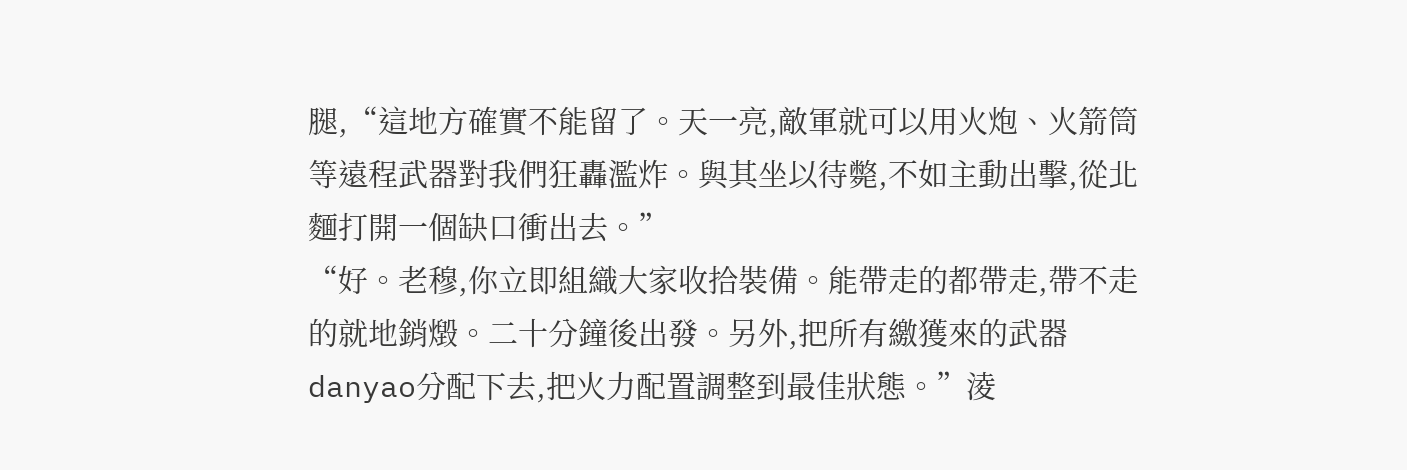腿,“這地方確實不能留了。天一亮,敵軍就可以用火炮、火箭筒等遠程武器對我們狂轟濫炸。與其坐以待斃,不如主動出擊,從北麵打開一個缺口衝出去。”
“好。老穆,你立即組織大家收拾裝備。能帶走的都帶走,帶不走的就地銷燬。二十分鐘後出發。另外,把所有繳獲來的武器danyao分配下去,把火力配置調整到最佳狀態。”淩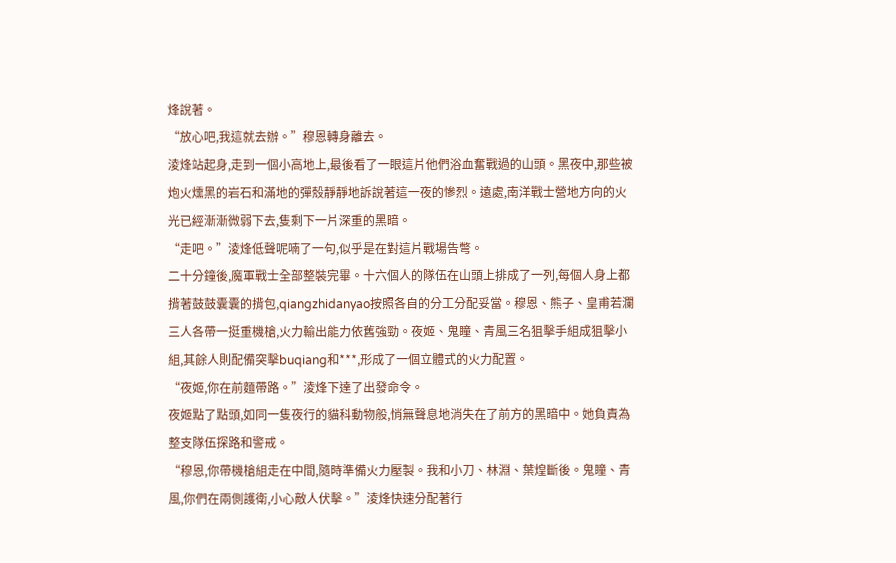烽說著。
“放心吧,我這就去辦。”穆恩轉身離去。
淩烽站起身,走到一個小高地上,最後看了一眼這片他們浴血奮戰過的山頭。黑夜中,那些被炮火燻黑的岩石和滿地的彈殼靜靜地訴說著這一夜的慘烈。遠處,南洋戰士營地方向的火光已經漸漸微弱下去,隻剩下一片深重的黑暗。
“走吧。”淩烽低聲呢喃了一句,似乎是在對這片戰場告彆。
二十分鐘後,魔軍戰士全部整裝完畢。十六個人的隊伍在山頭上排成了一列,每個人身上都揹著鼓鼓囊囊的揹包,qiangzhidanyao按照各自的分工分配妥當。穆恩、熊子、皇甫若瀾三人各帶一挺重機槍,火力輸出能力依舊強勁。夜姬、鬼瞳、青風三名狙擊手組成狙擊小組,其餘人則配備突擊buqiang和***,形成了一個立體式的火力配置。
“夜姬,你在前麵帶路。”淩烽下達了出發命令。
夜姬點了點頭,如同一隻夜行的貓科動物般,悄無聲息地消失在了前方的黑暗中。她負責為整支隊伍探路和警戒。
“穆恩,你帶機槍組走在中間,隨時準備火力壓製。我和小刀、林淵、葉煌斷後。鬼瞳、青風,你們在兩側護衛,小心敵人伏擊。”淩烽快速分配著行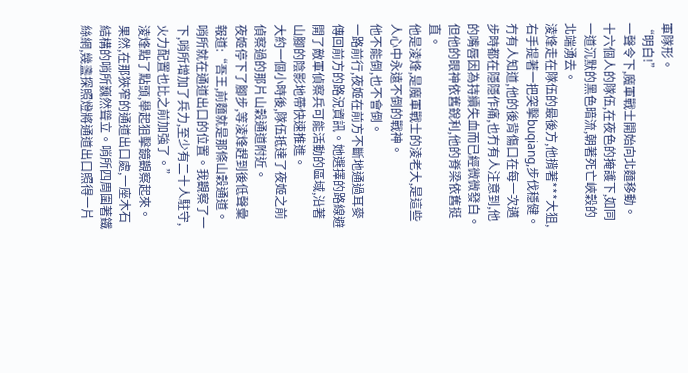軍隊形。
“明白!”
一聲令下,魔軍戰士開始向北麵移動。十六個人的隊伍,在夜色的掩護下,如同一道沉默的黑色暗流,朝著死亡峽穀的北端湧去。
淩烽走在隊伍的最後方,他揹著***大狙,右手提著一把突擊buqiang,步伐穩健。冇有人知道,他的後背傷口在每一次邁步時都在隱隱作痛,也冇有人注意到,他的嘴唇因為持續失血而已經微微發白。
但他的眼神依舊銳利,他的脊梁依舊挺直。
他是淩烽,是魔軍戰士的淩老大,是這些人心中永遠不倒的戰神。
他不能倒,也不會倒。
一路前行,夜姬在前方不斷地通過耳麥傳回前方的路況資訊。她選擇的路線避開了敵軍偵察兵可能活動的區域,沿著山腳的陰影地帶快速推進。
大約一個小時後,隊伍抵達了夜姬之前偵察過的那片山穀通道附近。
夜姬停下了腳步,等淩烽趕到後低聲彙報道:“吾王,前麵就是那條山穀通道。哨所就在通道出口的位置。我觀察了一下,哨所增加了兵力,至少有二十人駐守,火力配置也比之前加強了。”
淩烽點了點頭,舉起狙擊鏡觀察起來。果然,在那狹窄的通道出口處,一座木石結構的哨所巍然聳立。哨所四周圍著鐵絲網,幾盞探照燈將通道出口照得一片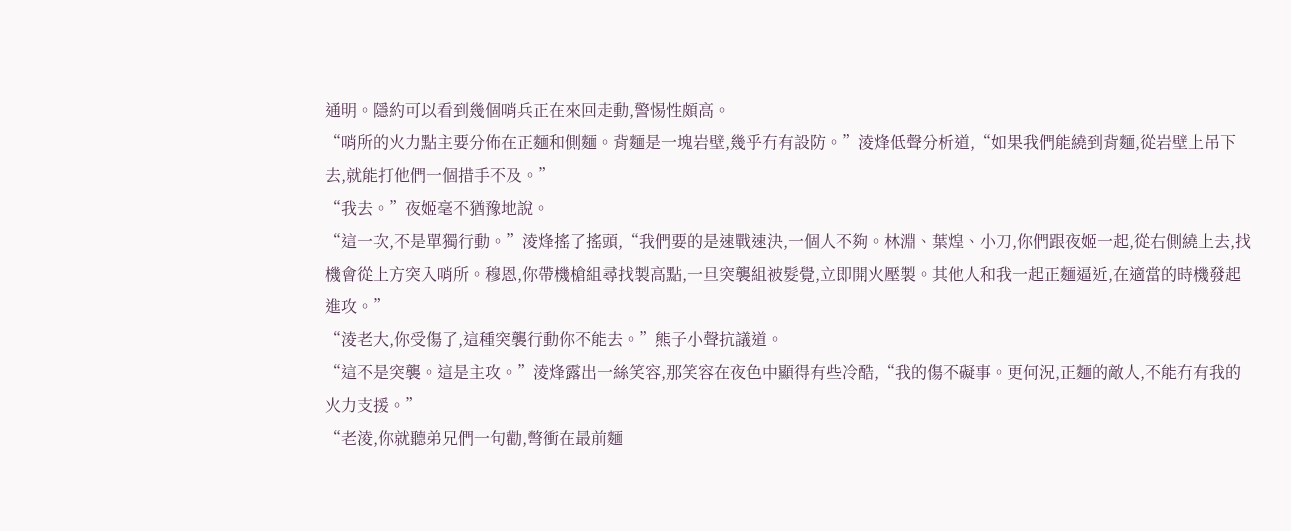通明。隱約可以看到幾個哨兵正在來回走動,警惕性頗高。
“哨所的火力點主要分佈在正麵和側麵。背麵是一塊岩壁,幾乎冇有設防。”淩烽低聲分析道,“如果我們能繞到背麵,從岩壁上吊下去,就能打他們一個措手不及。”
“我去。”夜姬毫不猶豫地說。
“這一次,不是單獨行動。”淩烽搖了搖頭,“我們要的是速戰速決,一個人不夠。林淵、葉煌、小刀,你們跟夜姬一起,從右側繞上去,找機會從上方突入哨所。穆恩,你帶機槍組尋找製高點,一旦突襲組被髮覺,立即開火壓製。其他人和我一起正麵逼近,在適當的時機發起進攻。”
“淩老大,你受傷了,這種突襲行動你不能去。”熊子小聲抗議道。
“這不是突襲。這是主攻。”淩烽露出一絲笑容,那笑容在夜色中顯得有些冷酷,“我的傷不礙事。更何況,正麵的敵人,不能冇有我的火力支援。”
“老淩,你就聽弟兄們一句勸,彆衝在最前麵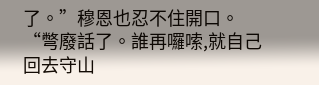了。”穆恩也忍不住開口。
“彆廢話了。誰再囉嗦,就自己回去守山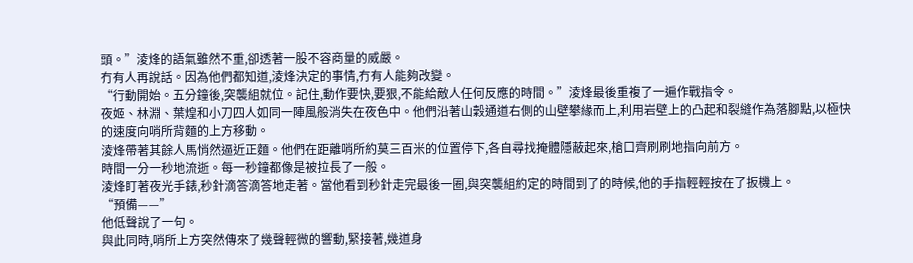頭。”淩烽的語氣雖然不重,卻透著一股不容商量的威嚴。
冇有人再說話。因為他們都知道,淩烽決定的事情,冇有人能夠改變。
“行動開始。五分鐘後,突襲組就位。記住,動作要快,要狠,不能給敵人任何反應的時間。”淩烽最後重複了一遍作戰指令。
夜姬、林淵、葉煌和小刀四人如同一陣風般消失在夜色中。他們沿著山穀通道右側的山壁攀緣而上,利用岩壁上的凸起和裂縫作為落腳點,以極快的速度向哨所背麵的上方移動。
淩烽帶著其餘人馬悄然逼近正麵。他們在距離哨所約莫三百米的位置停下,各自尋找掩體隱蔽起來,槍口齊刷刷地指向前方。
時間一分一秒地流逝。每一秒鐘都像是被拉長了一般。
淩烽盯著夜光手錶,秒針滴答滴答地走著。當他看到秒針走完最後一圈,與突襲組約定的時間到了的時候,他的手指輕輕按在了扳機上。
“預備——”
他低聲說了一句。
與此同時,哨所上方突然傳來了幾聲輕微的響動,緊接著,幾道身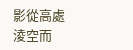影從高處淩空而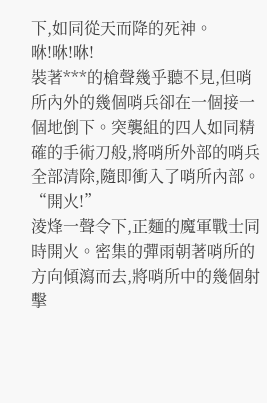下,如同從天而降的死神。
咻!咻!咻!
裝著***的槍聲幾乎聽不見,但哨所內外的幾個哨兵卻在一個接一個地倒下。突襲組的四人如同精確的手術刀般,將哨所外部的哨兵全部清除,隨即衝入了哨所內部。
“開火!”
淩烽一聲令下,正麵的魔軍戰士同時開火。密集的彈雨朝著哨所的方向傾瀉而去,將哨所中的幾個射擊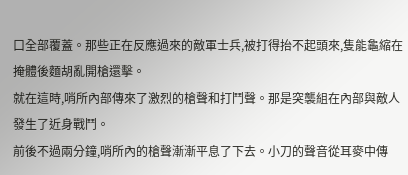口全部覆蓋。那些正在反應過來的敵軍士兵,被打得抬不起頭來,隻能龜縮在掩體後麵胡亂開槍還擊。
就在這時,哨所內部傳來了激烈的槍聲和打鬥聲。那是突襲組在內部與敵人發生了近身戰鬥。
前後不過兩分鐘,哨所內的槍聲漸漸平息了下去。小刀的聲音從耳麥中傳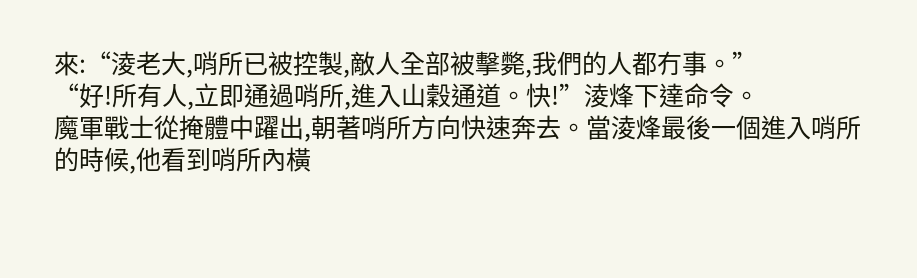來:“淩老大,哨所已被控製,敵人全部被擊斃,我們的人都冇事。”
“好!所有人,立即通過哨所,進入山穀通道。快!”淩烽下達命令。
魔軍戰士從掩體中躍出,朝著哨所方向快速奔去。當淩烽最後一個進入哨所的時候,他看到哨所內橫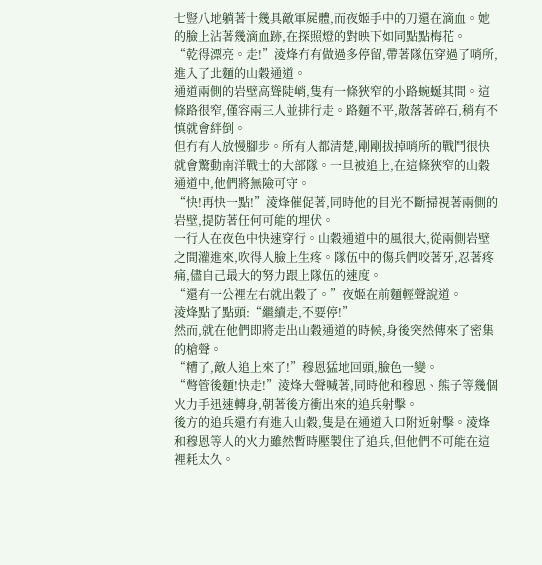七豎八地躺著十幾具敵軍屍體,而夜姬手中的刀還在滴血。她的臉上沾著幾滴血跡,在探照燈的對映下如同點點梅花。
“乾得漂亮。走!”淩烽冇有做過多停留,帶著隊伍穿過了哨所,進入了北麵的山穀通道。
通道兩側的岩壁高聳陡峭,隻有一條狹窄的小路蜿蜒其間。這條路很窄,僅容兩三人並排行走。路麵不平,散落著碎石,稍有不慎就會絆倒。
但冇有人放慢腳步。所有人都清楚,剛剛拔掉哨所的戰鬥很快就會驚動南洋戰士的大部隊。一旦被追上,在這條狹窄的山穀通道中,他們將無險可守。
“快!再快一點!”淩烽催促著,同時他的目光不斷掃視著兩側的岩壁,提防著任何可能的埋伏。
一行人在夜色中快速穿行。山穀通道中的風很大,從兩側岩壁之間灌進來,吹得人臉上生疼。隊伍中的傷兵們咬著牙,忍著疼痛,儘自己最大的努力跟上隊伍的速度。
“還有一公裡左右就出穀了。”夜姬在前麵輕聲說道。
淩烽點了點頭:“繼續走,不要停!”
然而,就在他們即將走出山穀通道的時候,身後突然傳來了密集的槍聲。
“糟了,敵人追上來了!”穆恩猛地回頭,臉色一變。
“彆管後麵!快走!”淩烽大聲喊著,同時他和穆恩、熊子等幾個火力手迅速轉身,朝著後方衝出來的追兵射擊。
後方的追兵還冇有進入山穀,隻是在通道入口附近射擊。淩烽和穆恩等人的火力雖然暫時壓製住了追兵,但他們不可能在這裡耗太久。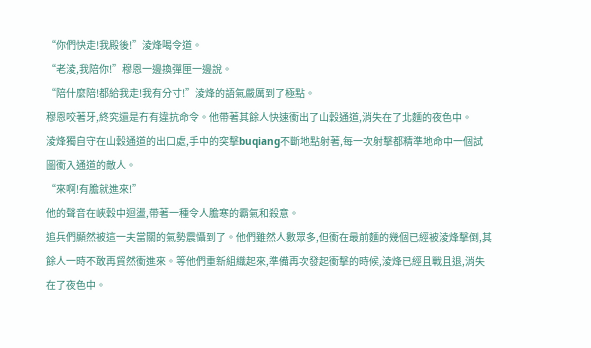“你們快走!我殿後!”淩烽喝令道。
“老淩,我陪你!”穆恩一邊換彈匣一邊說。
“陪什麼陪!都給我走!我有分寸!”淩烽的語氣嚴厲到了極點。
穆恩咬著牙,終究還是冇有違抗命令。他帶著其餘人快速衝出了山穀通道,消失在了北麵的夜色中。
淩烽獨自守在山穀通道的出口處,手中的突擊buqiang不斷地點射著,每一次射擊都精準地命中一個試圖衝入通道的敵人。
“來啊!有膽就進來!”
他的聲音在峽穀中迴盪,帶著一種令人膽寒的霸氣和殺意。
追兵們顯然被這一夫當關的氣勢震懾到了。他們雖然人數眾多,但衝在最前麵的幾個已經被淩烽擊倒,其餘人一時不敢再貿然衝進來。等他們重新組織起來,準備再次發起衝擊的時候,淩烽已經且戰且退,消失在了夜色中。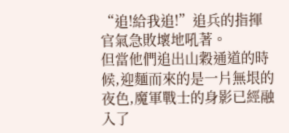“追!給我追!”追兵的指揮官氣急敗壞地吼著。
但當他們追出山穀通道的時候,迎麵而來的是一片無垠的夜色,魔軍戰士的身影已經融入了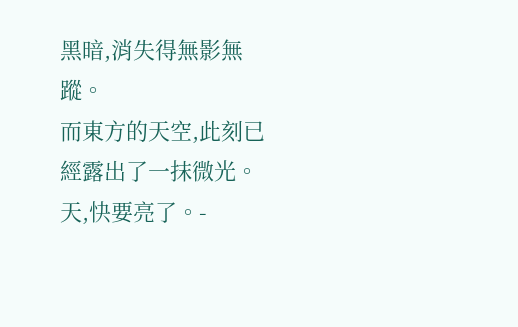黑暗,消失得無影無蹤。
而東方的天空,此刻已經露出了一抹微光。
天,快要亮了。-